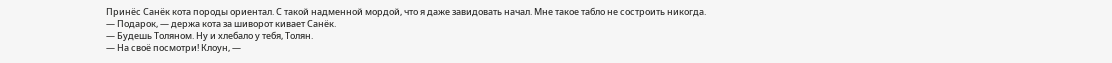Принёс Санёк кота породы ориентал. С такой надменной мордой, что я даже завидовать начал. Мне такое табло не состроить никогда.
— Подарок, — держа кота за шиворот кивает Санёк.
— Будешь Толяном. Ну и хлебало у тебя, Толян.
— На своё посмотри! Клоун, —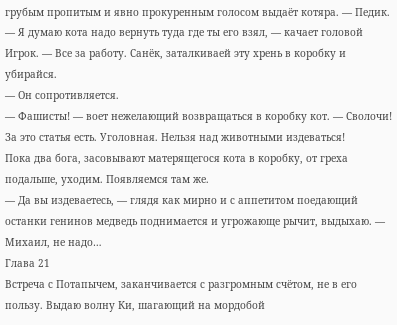грубым пропитым и явно прокуренным голосом выдаёт котяра. — Педик.
— Я думаю кота надо вернуть туда где ты его взял, — качает головой Игрок. — Все за работу. Санёк, заталкиваей эту хрень в коробку и убирайся.
— Он сопротивляется.
— Фашисты! — воет нежелающий возвращаться в коробку кот. — Сволочи! За это статья есть. Уголовная. Нельзя над животными издеваться!
Пока два бога, засовывают матерящегося кота в коробку, от греха подальше, уходим. Появляемся там же.
— Да вы издеваетесь, — глядя как мирно и с аппетитом поедающий останки генинов медведь поднимается и угрожающе рычит, выдыхаю. — Михаил, не надо…
Глава 21
Встреча с Потапычем, заканчивается с разгромным счётом, не в его пользу. Выдаю волну Ки, шагающий на мордобой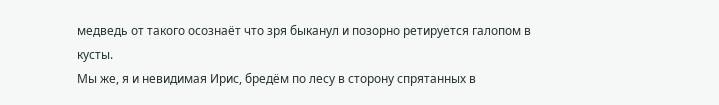медведь от такого осознаёт что зря быканул и позорно ретируется галопом в кусты.
Мы же, я и невидимая Ирис, бредём по лесу в сторону спрятанных в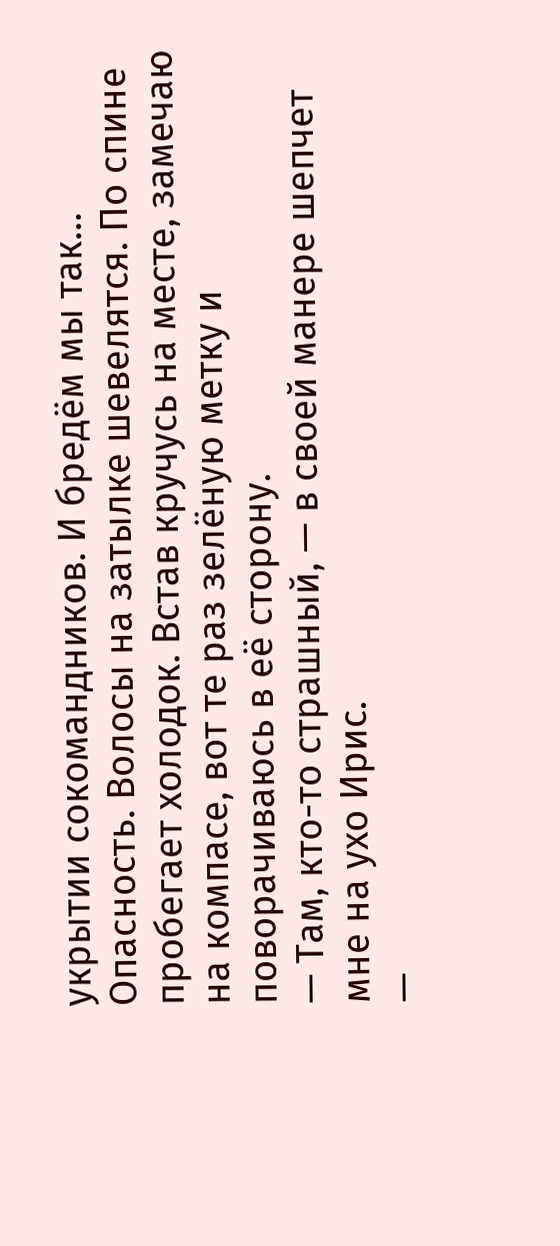укрытии сокомандников. И бредём мы так…
Опасность. Волосы на затылке шевелятся. По спине пробегает холодок. Встав кручусь на месте, замечаю на компасе, вот те раз зелёную метку и поворачиваюсь в её сторону.
— Там, кто-то страшный, — в своей манере шепчет мне на ухо Ирис.
—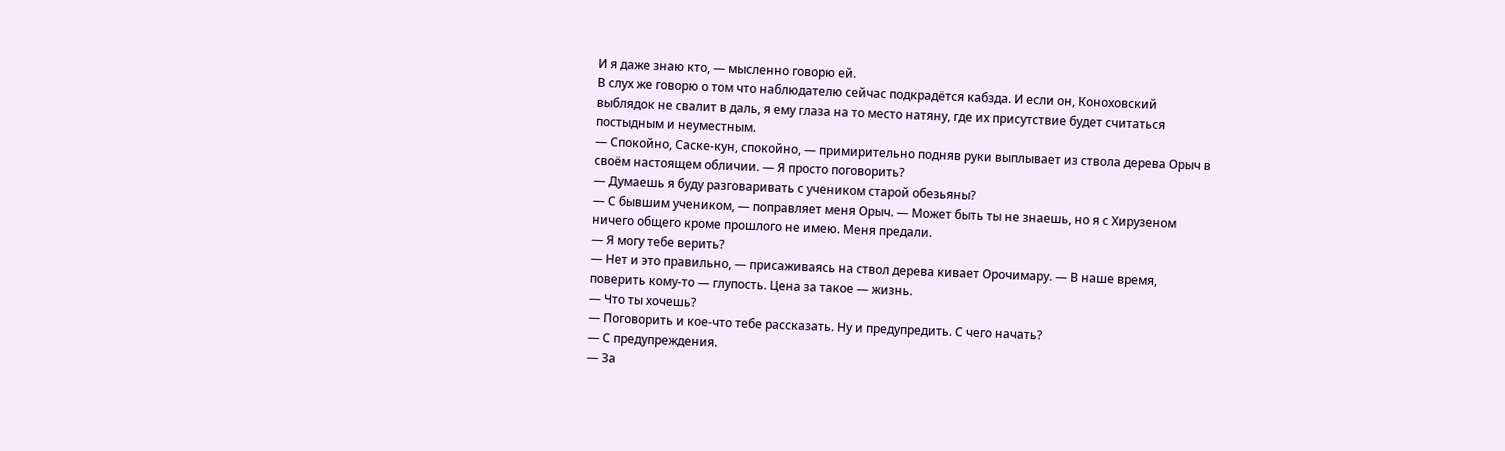И я даже знаю кто, — мысленно говорю ей.
В слух же говорю о том что наблюдателю сейчас подкрадётся кабзда. И если он, Коноховский выблядок не свалит в даль, я ему глаза на то место натяну, где их присутствие будет считаться постыдным и неуместным.
— Спокойно, Саске-кун, спокойно, — примирительно подняв руки выплывает из ствола дерева Орыч в своём настоящем обличии. — Я просто поговорить?
— Думаешь я буду разговаривать с учеником старой обезьяны?
— С бывшим учеником, — поправляет меня Орыч. — Может быть ты не знаешь, но я с Хирузеном ничего общего кроме прошлого не имею. Меня предали.
— Я могу тебе верить?
— Нет и это правильно, — присаживаясь на ствол дерева кивает Орочимару. — В наше время, поверить кому-то — глупость. Цена за такое — жизнь.
— Что ты хочешь?
— Поговорить и кое-что тебе рассказать. Ну и предупредить. С чего начать?
— С предупреждения.
— За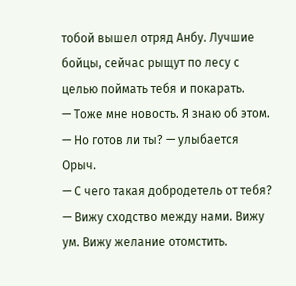тобой вышел отряд Анбу. Лучшие бойцы, сейчас рыщут по лесу с целью поймать тебя и покарать.
— Тоже мне новость. Я знаю об этом.
— Но готов ли ты? — улыбается Орыч.
— С чего такая добродетель от тебя?
— Вижу сходство между нами. Вижу ум. Вижу желание отомстить.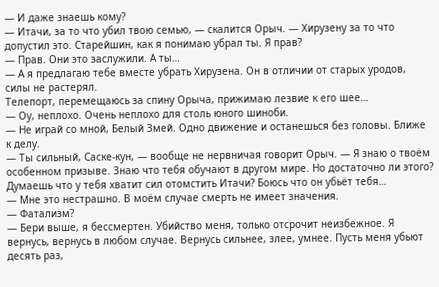— И даже знаешь кому?
— Итачи, за то что убил твою семью, — скалится Орыч. — Хирузену за то что допустил это. Старейшин, как я понимаю убрал ты. Я прав?
— Прав. Они это заслужили. А ты…
— А я предлагаю тебе вместе убрать Хирузена. Он в отличии от старых уродов, силы не растерял.
Телепорт, перемещаюсь за спину Орыча, прижимаю лезвие к его шее…
— Оу, неплохо. Очень неплохо для столь юного шиноби.
— Не играй со мной, Белый Змей. Одно движение и останешься без головы. Ближе к делу.
— Ты сильный, Саске-кун, — вообще не нервничая говорит Орыч. — Я знаю о твоём особенном призыве. Знаю что тебя обучают в другом мире. Но достаточно ли этого? Думаешь что у тебя хватит сил отомстить Итачи? Боюсь что он убьёт тебя…
— Мне это нестрашно. В моём случае смерть не имеет значения.
— Фатализм?
— Бери выше, я бессмертен. Убийство меня, только отсрочит неизбежное. Я вернусь, вернусь в любом случае. Вернусь сильнее, злее, умнее. Пусть меня убьют десять раз,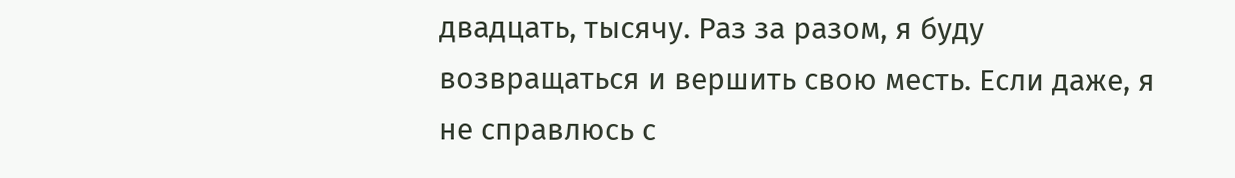двадцать, тысячу. Раз за разом, я буду возвращаться и вершить свою месть. Если даже, я не справлюсь с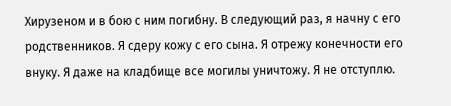Хирузеном и в бою с ним погибну. В следующий раз, я начну с его родственников. Я сдеру кожу с его сына. Я отрежу конечности его внуку. Я даже на кладбище все могилы уничтожу. Я не отступлю.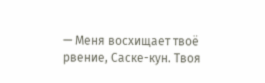— Меня восхищает твоё рвение, Саске-кун. Твоя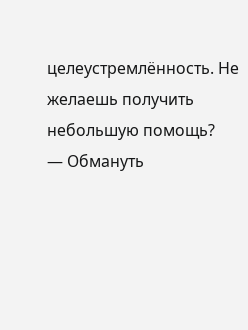целеустремлённость. Не желаешь получить небольшую помощь?
— Обмануть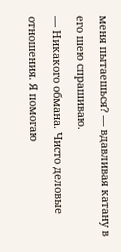меня пытаешься? — вдавливая катану в его шею спрашиваю.
— Никакого обмана. Чисто деловые отношения. Я помогаю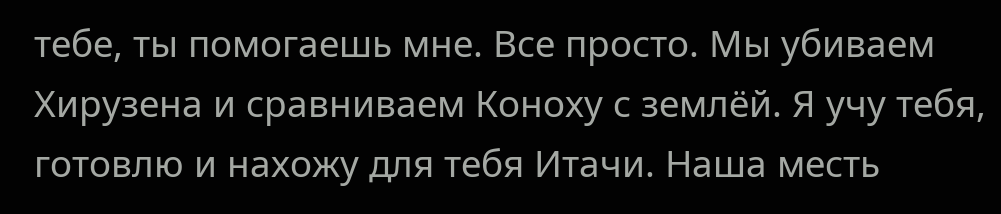тебе, ты помогаешь мне. Все просто. Мы убиваем Хирузена и сравниваем Коноху с землёй. Я учу тебя, готовлю и нахожу для тебя Итачи. Наша месть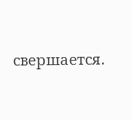свершается.